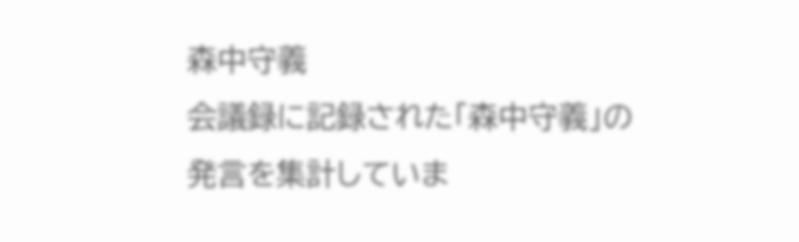森中守義
会議録に記録された「森中守義」の発言を集計していま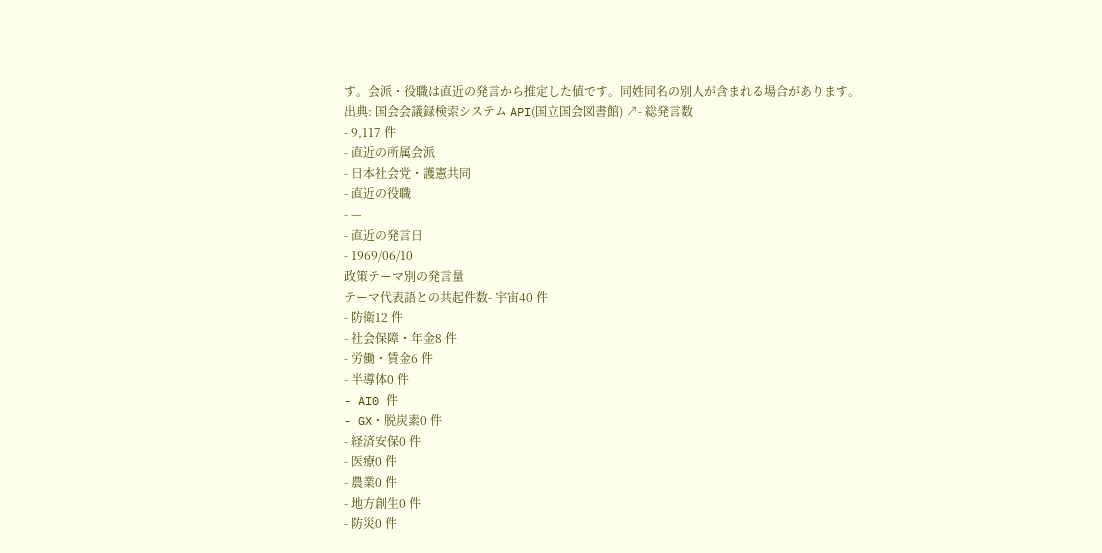す。会派・役職は直近の発言から推定した値です。同姓同名の別人が含まれる場合があります。
出典: 国会会議録検索システム API(国立国会図書館) ↗- 総発言数
- 9,117 件
- 直近の所属会派
- 日本社会党・護憲共同
- 直近の役職
- —
- 直近の発言日
- 1969/06/10
政策テーマ別の発言量
テーマ代表語との共起件数- 宇宙40 件
- 防衛12 件
- 社会保障・年金8 件
- 労働・賃金6 件
- 半導体0 件
- AI0 件
- GX・脱炭素0 件
- 経済安保0 件
- 医療0 件
- 農業0 件
- 地方創生0 件
- 防災0 件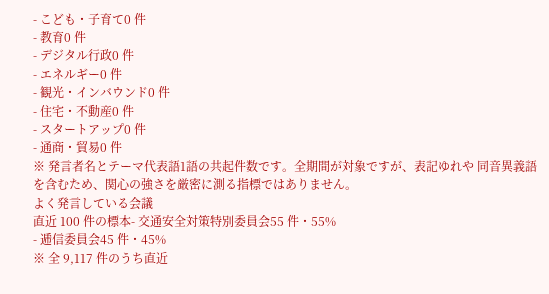- こども・子育て0 件
- 教育0 件
- デジタル行政0 件
- エネルギー0 件
- 観光・インバウンド0 件
- 住宅・不動産0 件
- スタートアップ0 件
- 通商・貿易0 件
※ 発言者名とテーマ代表語1語の共起件数です。全期間が対象ですが、表記ゆれや 同音異義語を含むため、関心の強さを厳密に測る指標ではありません。
よく発言している会議
直近 100 件の標本- 交通安全対策特別委員会55 件・55%
- 逓信委員会45 件・45%
※ 全 9,117 件のうち直近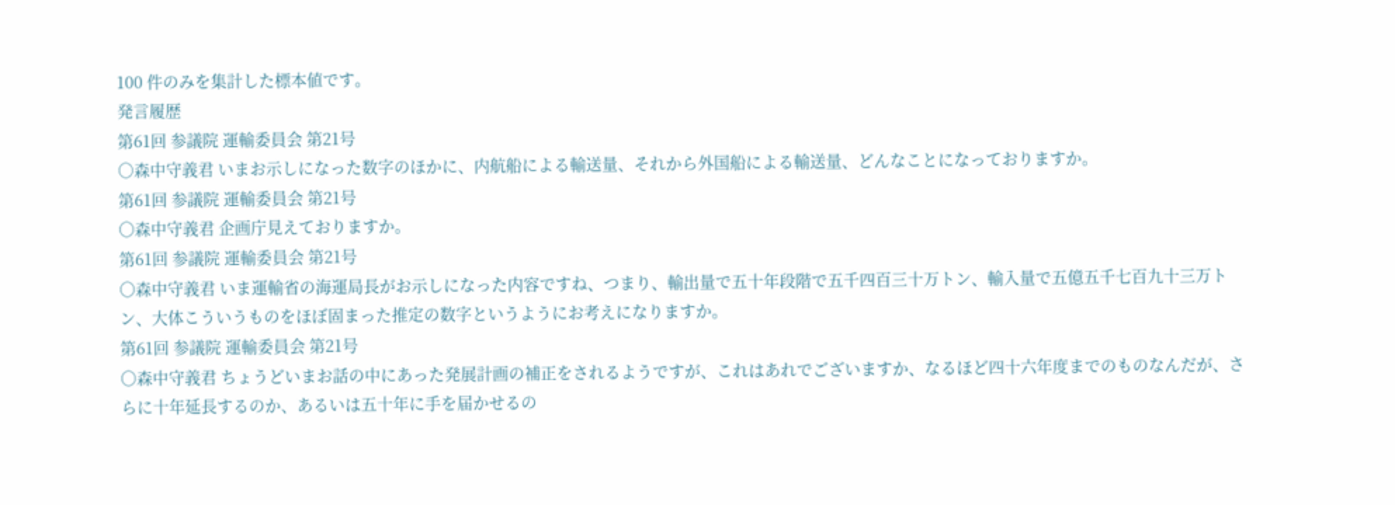100 件のみを集計した標本値です。
発言履歴
第61回 参議院 運輸委員会 第21号
○森中守義君 いまお示しになった数字のほかに、内航船による輸送量、それから外国船による輸送量、どんなことになっておりますか。
第61回 参議院 運輸委員会 第21号
○森中守義君 企画庁見えておりますか。
第61回 参議院 運輸委員会 第21号
○森中守義君 いま運輸省の海運局長がお示しになった内容ですね、つまり、輸出量で五十年段階で五千四百三十万トン、輸入量で五億五千七百九十三万トン、大体こういうものをほぼ固まった推定の数字というようにお考えになりますか。
第61回 参議院 運輸委員会 第21号
○森中守義君 ちょうどいまお話の中にあった発展計画の補正をされるようですが、これはあれでございますか、なるほど四十六年度までのものなんだが、さらに十年延長するのか、あるいは五十年に手を届かせるの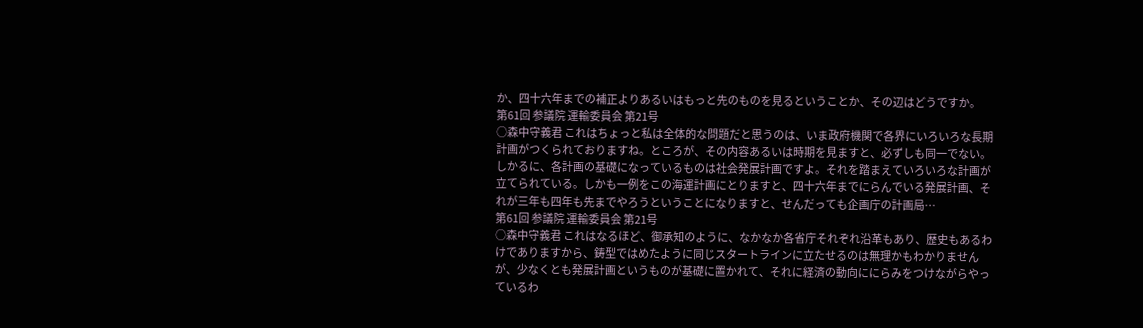か、四十六年までの補正よりあるいはもっと先のものを見るということか、その辺はどうですか。
第61回 参議院 運輸委員会 第21号
○森中守義君 これはちょっと私は全体的な問題だと思うのは、いま政府機関で各界にいろいろな長期計画がつくられておりますね。ところが、その内容あるいは時期を見ますと、必ずしも同一でない。しかるに、各計画の基礎になっているものは社会発展計画ですよ。それを踏まえていろいろな計画が立てられている。しかも一例をこの海運計画にとりますと、四十六年までにらんでいる発展計画、それが三年も四年も先までやろうということになりますと、せんだっても企画庁の計画局…
第61回 参議院 運輸委員会 第21号
○森中守義君 これはなるほど、御承知のように、なかなか各省庁それぞれ沿革もあり、歴史もあるわけでありますから、鋳型ではめたように同じスタートラインに立たせるのは無理かもわかりませんが、少なくとも発展計画というものが基礎に置かれて、それに経済の動向ににらみをつけながらやっているわ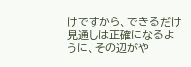けですから、できるだけ見通しは正確になるように、その辺がや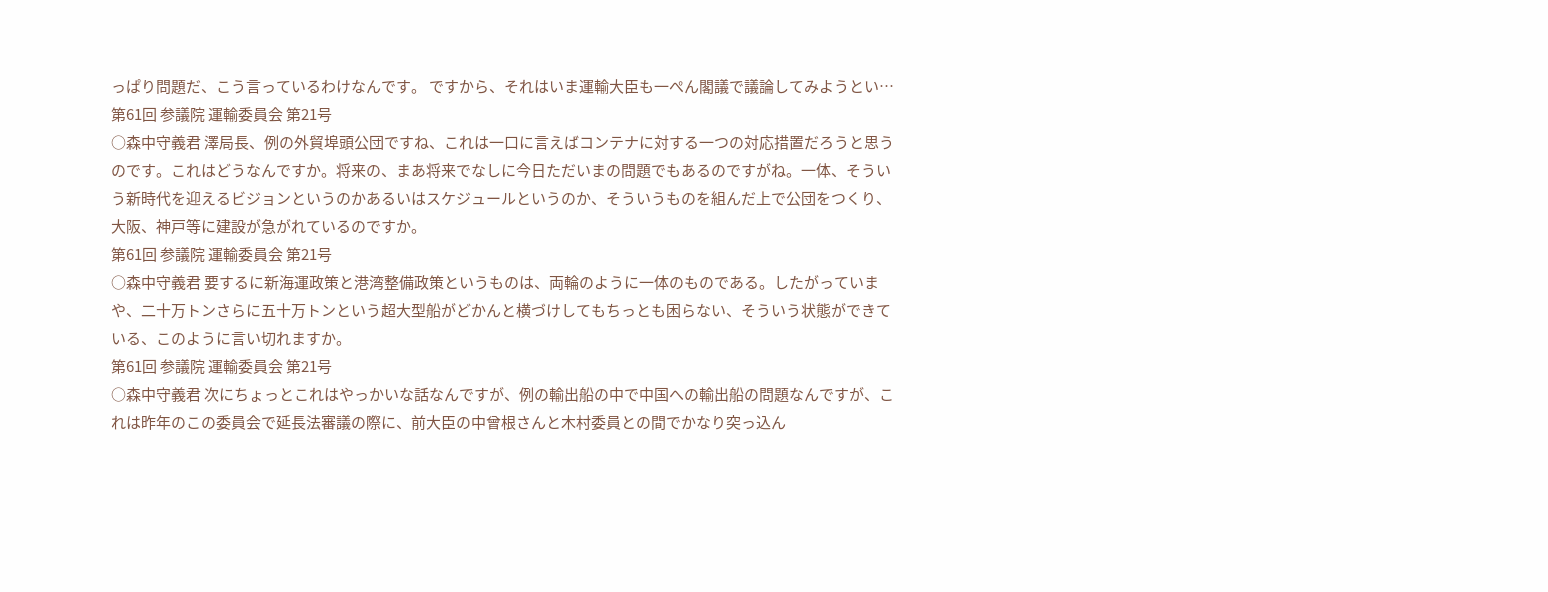っぱり問題だ、こう言っているわけなんです。 ですから、それはいま運輸大臣も一ぺん閣議で議論してみようとい…
第61回 参議院 運輸委員会 第21号
○森中守義君 澤局長、例の外貿埠頭公団ですね、これは一口に言えばコンテナに対する一つの対応措置だろうと思うのです。これはどうなんですか。将来の、まあ将来でなしに今日ただいまの問題でもあるのですがね。一体、そういう新時代を迎えるビジョンというのかあるいはスケジュールというのか、そういうものを組んだ上で公団をつくり、大阪、神戸等に建設が急がれているのですか。
第61回 参議院 運輸委員会 第21号
○森中守義君 要するに新海運政策と港湾整備政策というものは、両輪のように一体のものである。したがっていまや、二十万トンさらに五十万トンという超大型船がどかんと横づけしてもちっとも困らない、そういう状態ができている、このように言い切れますか。
第61回 参議院 運輸委員会 第21号
○森中守義君 次にちょっとこれはやっかいな話なんですが、例の輸出船の中で中国への輸出船の問題なんですが、これは昨年のこの委員会で延長法審議の際に、前大臣の中曾根さんと木村委員との間でかなり突っ込ん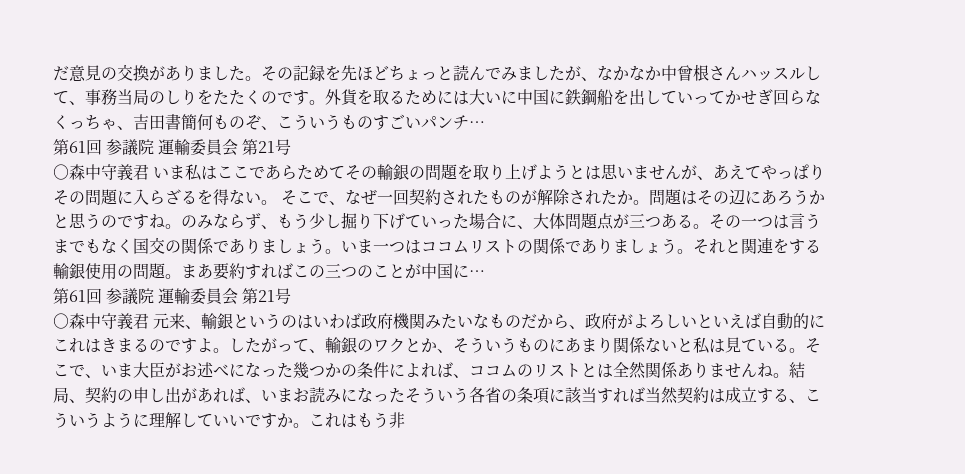だ意見の交換がありました。その記録を先ほどちょっと読んでみましたが、なかなか中曾根さんハッスルして、事務当局のしりをたたくのです。外貨を取るためには大いに中国に鉄鋼船を出していってかせぎ回らなくっちゃ、吉田書簡何ものぞ、こういうものすごいパンチ…
第61回 参議院 運輸委員会 第21号
○森中守義君 いま私はここであらためてその輸銀の問題を取り上げようとは思いませんが、あえてやっぱりその問題に入らざるを得ない。 そこで、なぜ一回契約されたものが解除されたか。問題はその辺にあろうかと思うのですね。のみならず、もう少し掘り下げていった場合に、大体問題点が三つある。その一つは言うまでもなく国交の関係でありましょう。いま一つはココムリストの関係でありましょう。それと関連をする輸銀使用の問題。まあ要約すればこの三つのことが中国に…
第61回 参議院 運輸委員会 第21号
○森中守義君 元来、輸銀というのはいわば政府機関みたいなものだから、政府がよろしいといえば自動的にこれはきまるのですよ。したがって、輸銀のワクとか、そういうものにあまり関係ないと私は見ている。そこで、いま大臣がお述べになった幾つかの条件によれば、ココムのリストとは全然関係ありませんね。結局、契約の申し出があれば、いまお読みになったそういう各省の条項に該当すれば当然契約は成立する、こういうように理解していいですか。これはもう非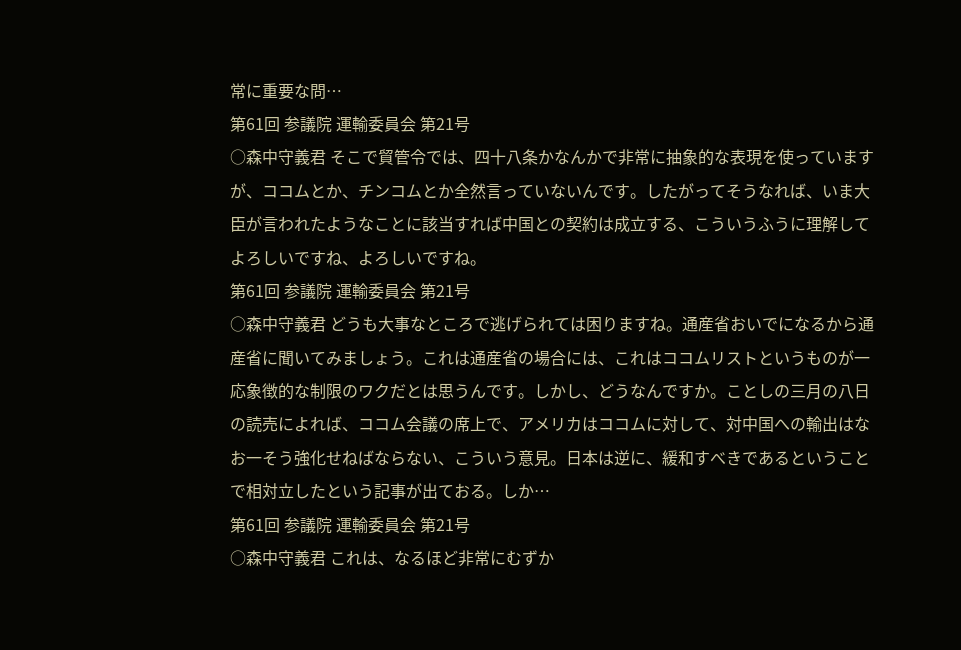常に重要な問…
第61回 参議院 運輸委員会 第21号
○森中守義君 そこで貿管令では、四十八条かなんかで非常に抽象的な表現を使っていますが、ココムとか、チンコムとか全然言っていないんです。したがってそうなれば、いま大臣が言われたようなことに該当すれば中国との契約は成立する、こういうふうに理解してよろしいですね、よろしいですね。
第61回 参議院 運輸委員会 第21号
○森中守義君 どうも大事なところで逃げられては困りますね。通産省おいでになるから通産省に聞いてみましょう。これは通産省の場合には、これはココムリストというものが一応象徴的な制限のワクだとは思うんです。しかし、どうなんですか。ことしの三月の八日の読売によれば、ココム会議の席上で、アメリカはココムに対して、対中国への輸出はなお一そう強化せねばならない、こういう意見。日本は逆に、緩和すべきであるということで相対立したという記事が出ておる。しか…
第61回 参議院 運輸委員会 第21号
○森中守義君 これは、なるほど非常にむずか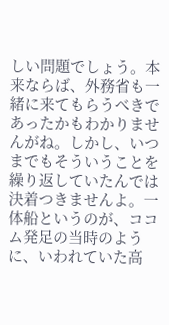しい問題でしょう。本来ならば、外務省も一緒に来てもらうべきであったかもわかりませんがね。しかし、いつまでもそういうことを繰り返していたんでは決着つきませんよ。一体船というのが、ココム発足の当時のように、いわれていた高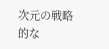次元の戦略的な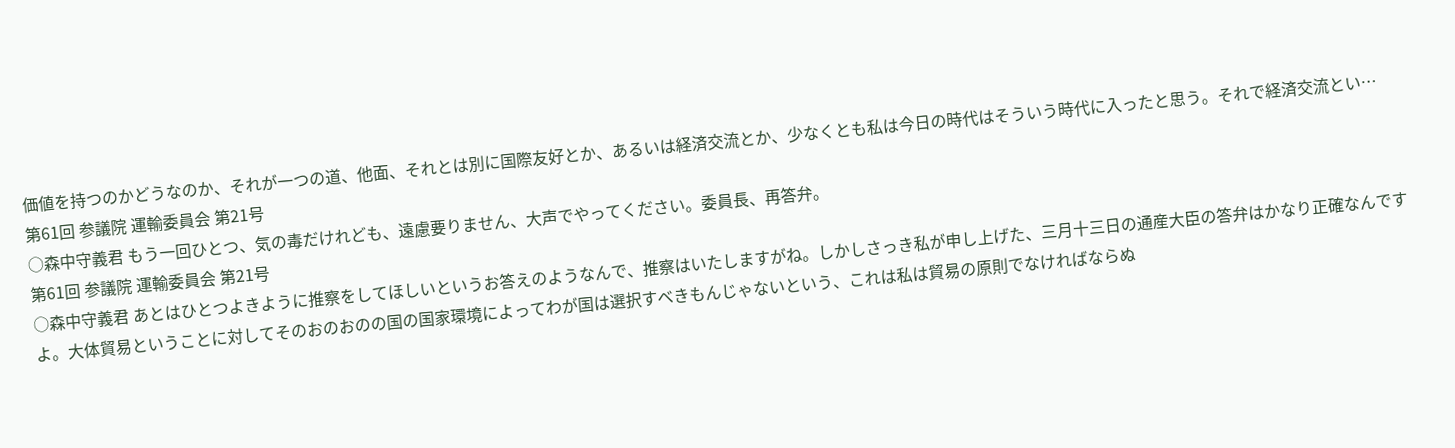価値を持つのかどうなのか、それが一つの道、他面、それとは別に国際友好とか、あるいは経済交流とか、少なくとも私は今日の時代はそういう時代に入ったと思う。それで経済交流とい…
第61回 参議院 運輸委員会 第21号
○森中守義君 もう一回ひとつ、気の毒だけれども、遠慮要りません、大声でやってください。委員長、再答弁。
第61回 参議院 運輸委員会 第21号
○森中守義君 あとはひとつよきように推察をしてほしいというお答えのようなんで、推察はいたしますがね。しかしさっき私が申し上げた、三月十三日の通産大臣の答弁はかなり正確なんですよ。大体貿易ということに対してそのおのおのの国の国家環境によってわが国は選択すべきもんじゃないという、これは私は貿易の原則でなければならぬ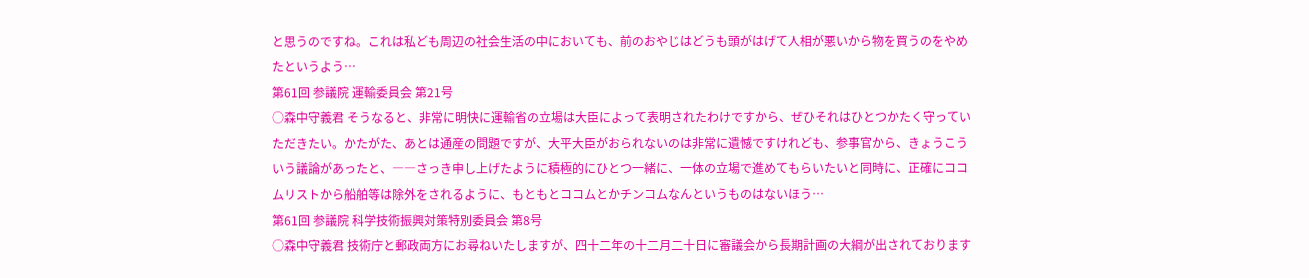と思うのですね。これは私ども周辺の社会生活の中においても、前のおやじはどうも頭がはげて人相が悪いから物を買うのをやめたというよう…
第61回 参議院 運輸委員会 第21号
○森中守義君 そうなると、非常に明快に運輸省の立場は大臣によって表明されたわけですから、ぜひそれはひとつかたく守っていただきたい。かたがた、あとは通産の問題ですが、大平大臣がおられないのは非常に遺憾ですけれども、参事官から、きょうこういう議論があったと、――さっき申し上げたように積極的にひとつ一緒に、一体の立場で進めてもらいたいと同時に、正確にココムリストから船舶等は除外をされるように、もともとココムとかチンコムなんというものはないほう…
第61回 参議院 科学技術振興対策特別委員会 第8号
○森中守義君 技術庁と郵政両方にお尋ねいたしますが、四十二年の十二月二十日に審議会から長期計画の大綱が出されております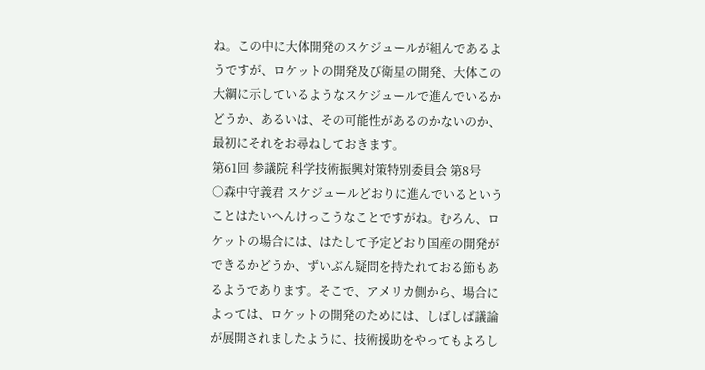ね。この中に大体開発のスケジュールが組んであるようですが、ロケットの開発及び衛星の開発、大体この大綱に示しているようなスケジュールで進んでいるかどうか、あるいは、その可能性があるのかないのか、最初にそれをお尋ねしておきます。
第61回 参議院 科学技術振興対策特別委員会 第8号
○森中守義君 スケジュールどおりに進んでいるということはたいへんけっこうなことですがね。むろん、ロケットの場合には、はたして予定どおり国産の開発ができるかどうか、ずいぶん疑問を持たれておる節もあるようであります。そこで、アメリカ側から、場合によっては、ロケットの開発のためには、しばしば議論が展開されましたように、技術援助をやってもよろし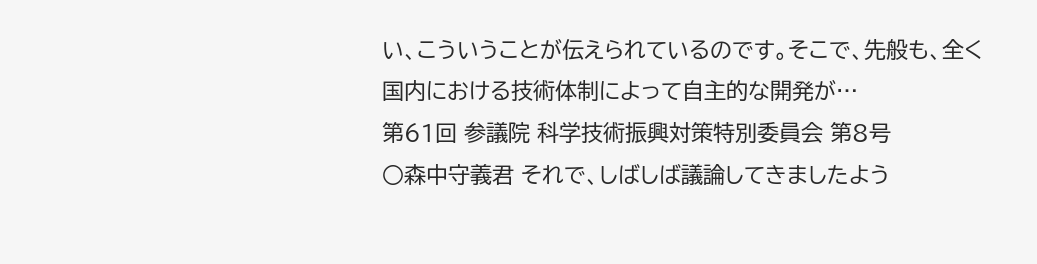い、こういうことが伝えられているのです。そこで、先般も、全く国内における技術体制によって自主的な開発が…
第61回 参議院 科学技術振興対策特別委員会 第8号
○森中守義君 それで、しばしば議論してきましたよう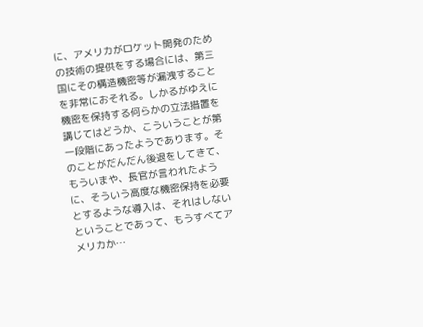に、アメリカがロケット開発のための技術の提供をする場合には、第三国にその構造機密等が漏洩することを非常におそれる。しかるがゆえに機密を保持する何らかの立法措置を講じてはどうか、こういうことが第一段階にあったようであります。そのことがだんだん後退をしてきて、もういまや、長官が言われたように、そういう高度な機密保持を必要とするような導入は、それはしないということであって、もうすべてアメリカか…